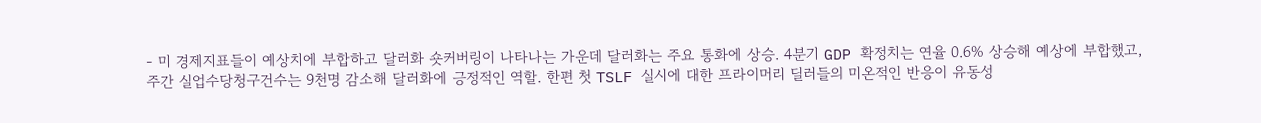- 미 경제지표들이 예상치에 부합하고 달러화 숏커버링이 나타나는 가운데 달러화는 주요 통화에 상승. 4분기 GDP 확정치는 연율 0.6% 상승해 예상에 부합했고, 주간 실업수당청구건수는 9천명 감소해 달러화에 긍정적인 역할. 한편 첫 TSLF 실시에 대한 프라이머리 딜러들의 미온적인 반응이 유동성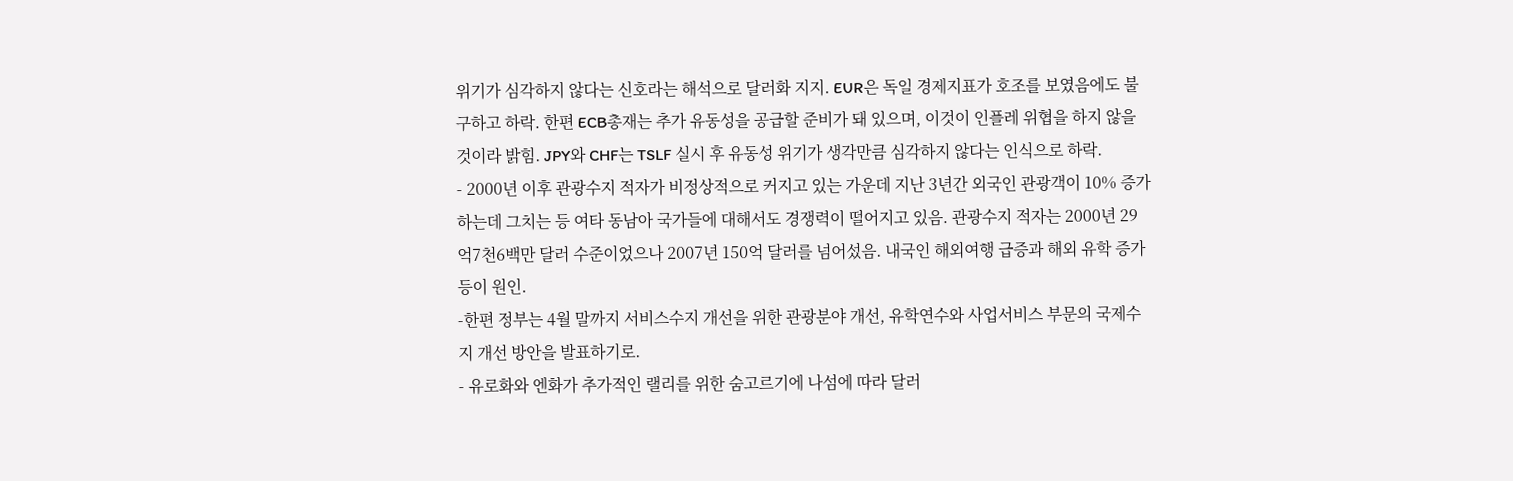위기가 심각하지 않다는 신호라는 해석으로 달러화 지지. EUR은 독일 경제지표가 호조를 보였음에도 불구하고 하락. 한편 ECB총재는 추가 유동성을 공급할 준비가 돼 있으며, 이것이 인플레 위협을 하지 않을 것이라 밝힘. JPY와 CHF는 TSLF 실시 후 유동성 위기가 생각만큼 심각하지 않다는 인식으로 하락.
- 2000년 이후 관광수지 적자가 비정상적으로 커지고 있는 가운데 지난 3년간 외국인 관광객이 10% 증가하는데 그치는 등 여타 동남아 국가들에 대해서도 경쟁력이 떨어지고 있음. 관광수지 적자는 2000년 29억7천6백만 달러 수준이었으나 2007년 150억 달러를 넘어섰음. 내국인 해외여행 급증과 해외 유학 증가 등이 원인.
-한편 정부는 4월 말까지 서비스수지 개선을 위한 관광분야 개선, 유학연수와 사업서비스 부문의 국제수지 개선 방안을 발표하기로.
- 유로화와 엔화가 추가적인 랠리를 위한 숨고르기에 나섬에 따라 달러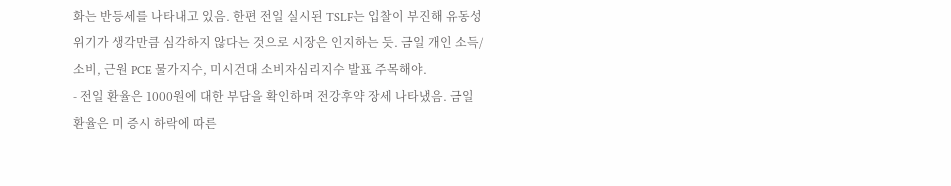화는 반등세를 나타내고 있음. 한편 전일 실시된 TSLF는 입찰이 부진해 유동성 위기가 생각만큼 심각하지 않다는 것으로 시장은 인지하는 듯. 금일 개인 소득/소비, 근원 PCE 물가지수, 미시건대 소비자심리지수 발표 주목해야.
- 전일 환율은 1000원에 대한 부담을 확인하며 전강후약 장세 나타냈음. 금일 환율은 미 증시 하락에 따른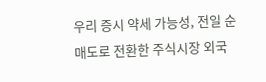우리 증시 약세 가능성, 전일 순매도로 전환한 주식시장 외국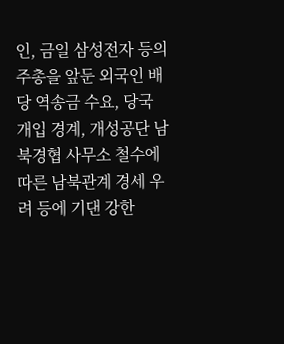인, 금일 삼성전자 등의 주총을 앞둔 외국인 배당 역송금 수요, 당국 개입 경계, 개성공단 남북경협 사무소 철수에 따른 남북관계 경세 우려 등에 기댄 강한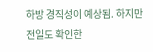하방 경직성이 예상됨. 하지만 전일도 확인한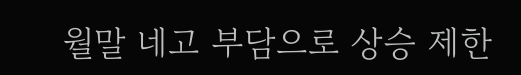월말 네고 부담으로 상승 제한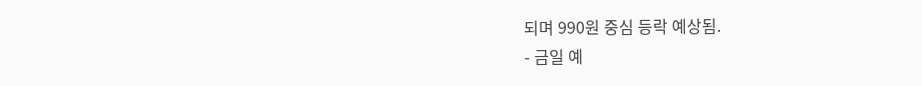되며 990원 중심 등락 예상됨.
- 금일 예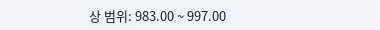상 범위: 983.00 ~ 997.00